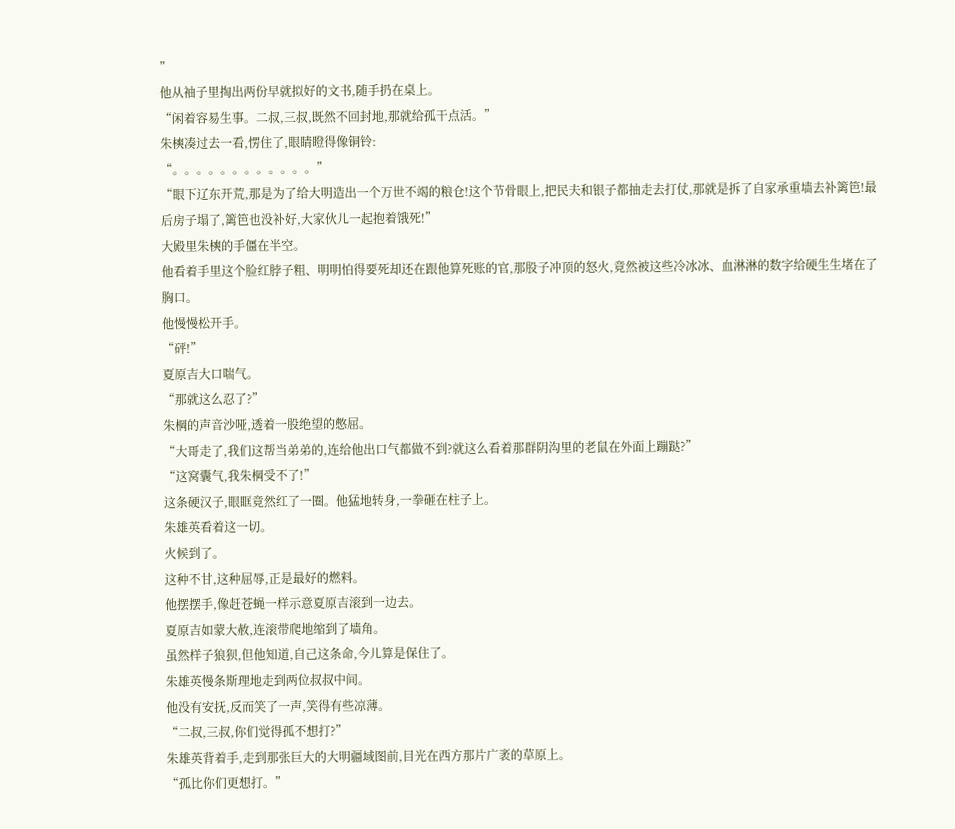”
他从袖子里掏出两份早就拟好的文书,随手扔在桌上。
“闲着容易生事。二叔,三叔,既然不回封地,那就给孤干点活。”
朱樉凑过去一看,愣住了,眼睛瞪得像铜铃:
“。。。。。。。。。。。。”
“眼下辽东开荒,那是为了给大明造出一个万世不竭的粮仓!这个节骨眼上,把民夫和银子都抽走去打仗,那就是拆了自家承重墙去补篱笆!最后房子塌了,篱笆也没补好,大家伙儿一起抱着饿死!”
大殿里朱樉的手僵在半空。
他看着手里这个脸红脖子粗、明明怕得要死却还在跟他算死账的官,那股子冲顶的怒火,竟然被这些冷冰冰、血淋淋的数字给硬生生堵在了胸口。
他慢慢松开手。
“砰!”
夏原吉大口喘气。
“那就这么忍了?”
朱棡的声音沙哑,透着一股绝望的憋屈。
“大哥走了,我们这帮当弟弟的,连给他出口气都做不到?就这么看着那群阴沟里的老鼠在外面上蹦跶?”
“这窝囊气,我朱棡受不了!”
这条硬汉子,眼眶竟然红了一圈。他猛地转身,一拳砸在柱子上。
朱雄英看着这一切。
火候到了。
这种不甘,这种屈辱,正是最好的燃料。
他摆摆手,像赶苍蝇一样示意夏原吉滚到一边去。
夏原吉如蒙大赦,连滚带爬地缩到了墙角。
虽然样子狼狈,但他知道,自己这条命,今儿算是保住了。
朱雄英慢条斯理地走到两位叔叔中间。
他没有安抚,反而笑了一声,笑得有些凉薄。
“二叔,三叔,你们觉得孤不想打?”
朱雄英背着手,走到那张巨大的大明疆域图前,目光在西方那片广袤的草原上。
“孤比你们更想打。”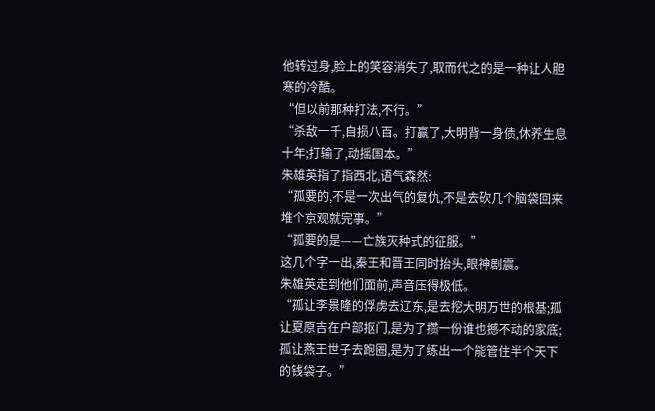他转过身,脸上的笑容消失了,取而代之的是一种让人胆寒的冷酷。
“但以前那种打法,不行。”
“杀敌一千,自损八百。打赢了,大明背一身债,休养生息十年;打输了,动摇国本。”
朱雄英指了指西北,语气森然:
“孤要的,不是一次出气的复仇,不是去砍几个脑袋回来堆个京观就完事。”
“孤要的是——亡族灭种式的征服。”
这几个字一出,秦王和晋王同时抬头,眼神剧震。
朱雄英走到他们面前,声音压得极低。
“孤让李景隆的俘虏去辽东,是去挖大明万世的根基;孤让夏原吉在户部抠门,是为了攒一份谁也撼不动的家底;孤让燕王世子去跑圈,是为了练出一个能管住半个天下的钱袋子。”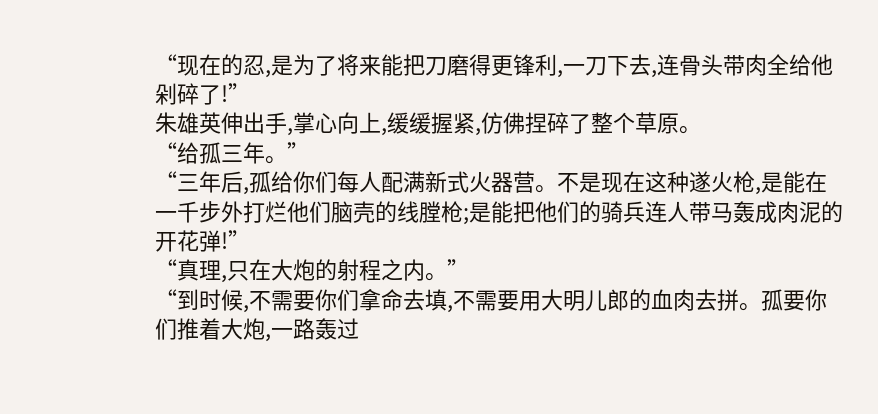“现在的忍,是为了将来能把刀磨得更锋利,一刀下去,连骨头带肉全给他剁碎了!”
朱雄英伸出手,掌心向上,缓缓握紧,仿佛捏碎了整个草原。
“给孤三年。”
“三年后,孤给你们每人配满新式火器营。不是现在这种遂火枪,是能在一千步外打烂他们脑壳的线膛枪;是能把他们的骑兵连人带马轰成肉泥的开花弹!”
“真理,只在大炮的射程之内。”
“到时候,不需要你们拿命去填,不需要用大明儿郎的血肉去拼。孤要你们推着大炮,一路轰过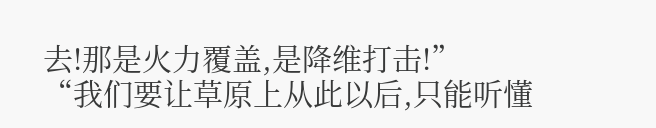去!那是火力覆盖,是降维打击!”
“我们要让草原上从此以后,只能听懂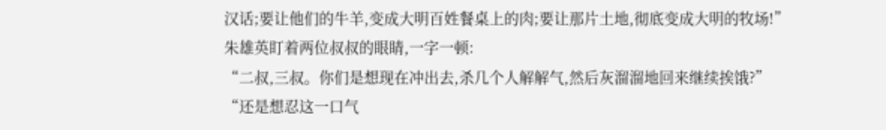汉话;要让他们的牛羊,变成大明百姓餐桌上的肉;要让那片土地,彻底变成大明的牧场!”
朱雄英盯着两位叔叔的眼睛,一字一顿:
“二叔,三叔。你们是想现在冲出去,杀几个人解解气,然后灰溜溜地回来继续挨饿?”
“还是想忍这一口气